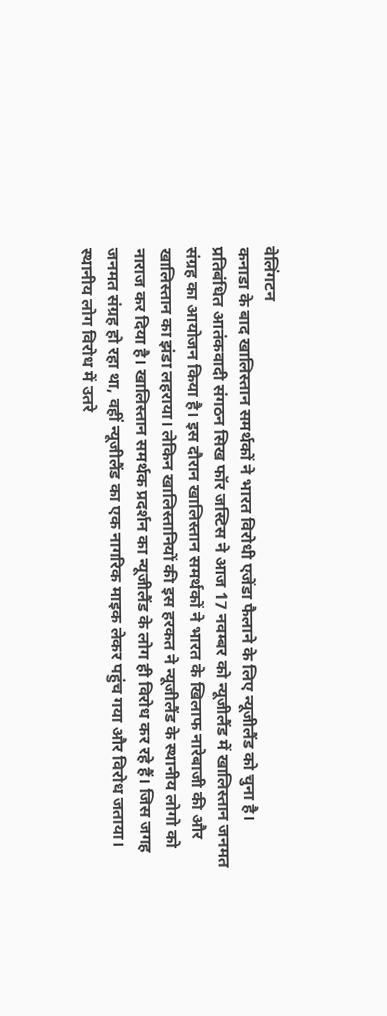वेलिंगटन
कनाडा के बाद खालिस्तान समर्थकों ने भारत विरोधी एजेंडा फैलाने के लिए न्यूजीलैंड को चुना है। प्रतिबंधित आतंकवादी संगठन सिख फॉर जस्टिस ने आज 17 नवम्बर को न्यूजीलैंड में खालिस्तान जनमत संग्रह का आयोजन किया है। इस दौरान खालिस्तान समर्थकों ने भारत के खिलाफ नारेबाजी की और खालिस्तान का झंडा लहराया। लेकिन खालिस्तानियों की इस हरकत ने न्यूजीलैंड के स्थानीय लोगो को नाराज कर दिया है। खालिस्तान समर्थक प्रदर्शन का न्यूजीलैंड के लोग ही विरोध कर रहे हैं। जिस जगह जनमत संग्रह हो रहा था, वहीं न्यूजीलैंड का एक नागरिक माइक लेकर पहुंच गया और विरोध जताया।
स्थानीय लोग विरोध में उतरे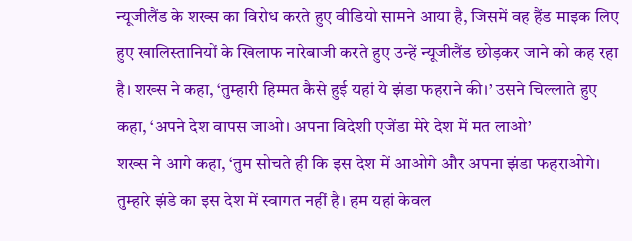न्यूजीलैंड के शख्स का विरोध करते हुए वीडियो सामने आया है, जिसमें वह हैंड माइक लिए हुए खालिस्तानियों के खिलाफ नारेबाजी करते हुए उन्हें न्यूजीलैंड छोड़कर जाने को कह रहा है। शख्स ने कहा, ‘तुम्हारी हिम्मत कैसे हुई यहां ये झंडा फहराने की।’ उसने चिल्लाते हुए कहा, ‘अपने देश वापस जाओ। अपना विदेशी एजेंडा मेरे देश में मत लाओ’
शख्स ने आगे कहा, ‘तुम सोचते ही कि इस देश में आओगे और अपना झंडा फहराओगे। तुम्हारे झंडे का इस देश में स्वागत नहीं है। हम यहां केवल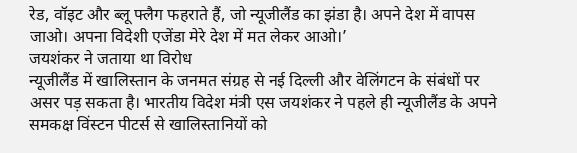रेड, वॉइट और ब्लू फ्लैग फहराते हैं, जो न्यूजीलैंड का झंडा है। अपने देश में वापस जाओ। अपना विदेशी एजेंडा मेरे देश में मत लेकर आओ।’
जयशंकर ने जताया था विरोध
न्यूजीलैंड में खालिस्तान के जनमत संग्रह से नई दिल्ली और वेलिंगटन के संबंधों पर असर पड़ सकता है। भारतीय विदेश मंत्री एस जयशंकर ने पहले ही न्यूजीलैंड के अपने समकक्ष विंस्टन पीटर्स से खालिस्तानियों को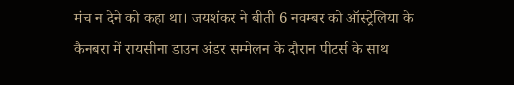मंच न देने को कहा था। जयशंकर ने बीती 6 नवम्बर को ऑस्ट्रेलिया के कैनबरा में रायसीना डाउन अंडर सम्मेलन के दौरान पीटर्स के साथ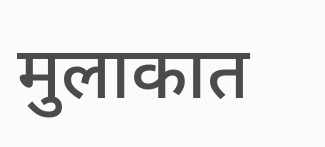मुलाकात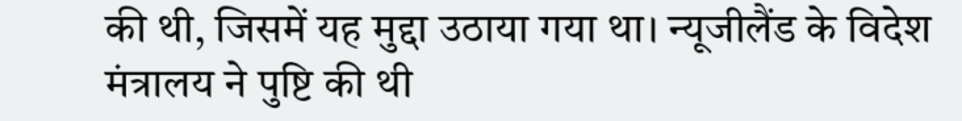की थी, जिसमें यह मुद्दा उठाया गया था। न्यूजीलैंड के विदेश मंत्रालय ने पुष्टि की थी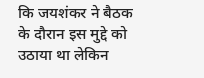कि जयशंकर ने बैठक के दौरान इस मुद्दे को उठाया था लेकिन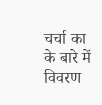चर्चा का के बारे में विवरण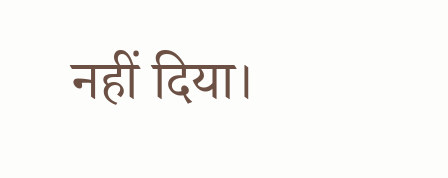नहीं दिया।